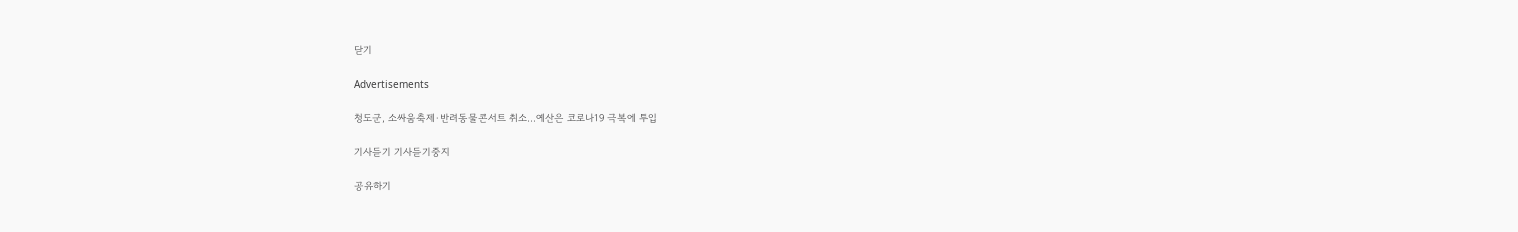닫기

Advertisements

청도군, 소싸움축제·반려동물콘서트 취소…예산은 코로나19 극복에 투입

기사듣기 기사듣기중지

공유하기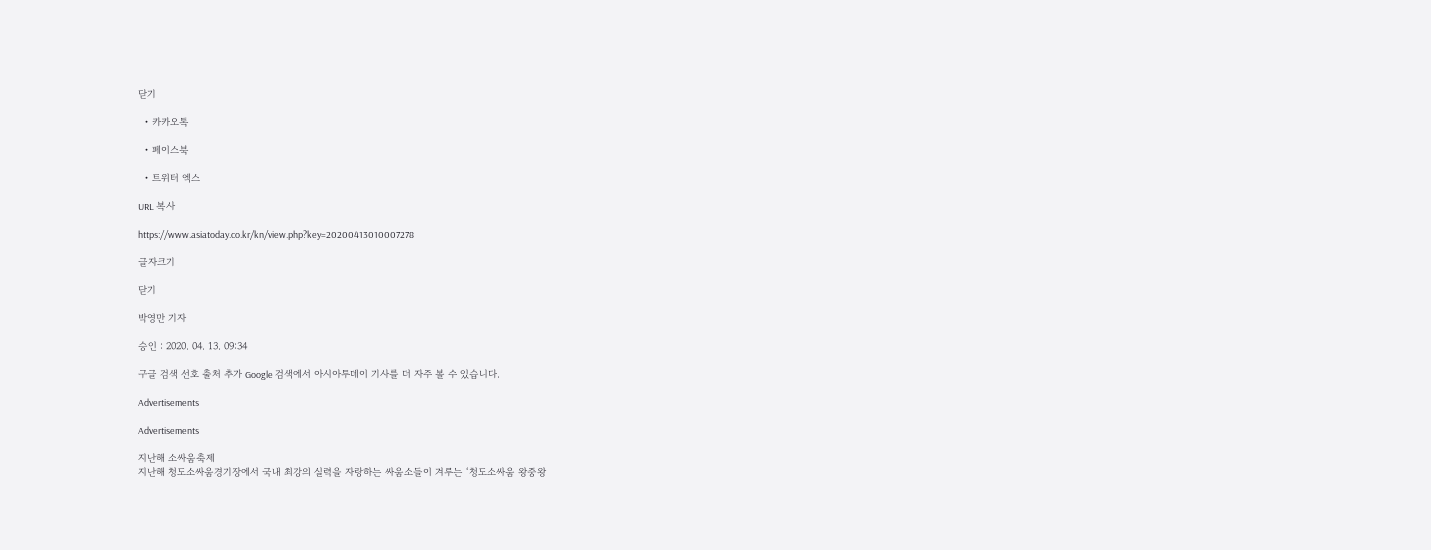닫기

  • 카카오톡

  • 페이스북

  • 트위터 엑스

URL 복사

https://www.asiatoday.co.kr/kn/view.php?key=20200413010007278

글자크기

닫기

박영만 기자

승인 : 2020. 04. 13. 09:34

구글 검색 선호 출처 추가 Google 검색에서 아시아투데이 기사를 더 자주 볼 수 있습니다.

Advertisements

Advertisements

지난해 소싸움축제
지난해 청도소싸움경기장에서 국내 최강의 실력을 자랑하는 싸움소들이 겨루는 ‘청도소싸움 왕중왕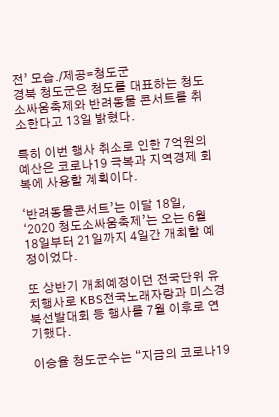전’ 모습./제공=청도군
경북 청도군은 청도를 대표하는 청도소싸움축제와 반려동물 콘서트를 취소한다고 13일 밝혔다.

특히 이번 행사 취소로 인한 7억원의 예산은 코로나19 극복과 지역경제 회복에 사용할 계획이다.

‘반려동물콘서트’는 이달 18일, ‘2020 청도소싸움축제’는 오는 6월 18일부터 21일까지 4일간 개최할 예정이었다.

또 상반기 개최예정이던 전국단위 유치행사로 KBS전국노래자랑과 미스경북선발대회 등 행사를 7월 이후로 연기했다.

이승율 청도군수는 “지금의 코로나19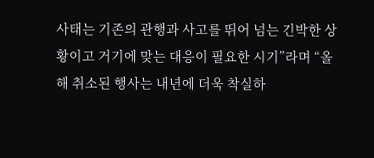사태는 기존의 관행과 사고를 뛰어 넘는 긴박한 상황이고 거기에 맞는 대응이 필요한 시기”라며 “올해 취소된 행사는 내년에 더욱 착실하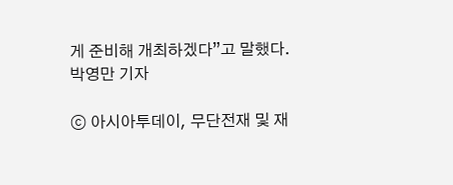게 준비해 개최하겠다”고 말했다.
박영만 기자

ⓒ 아시아투데이, 무단전재 및 재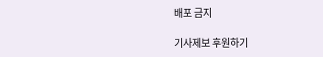배포 금지

기사제보 후원하기